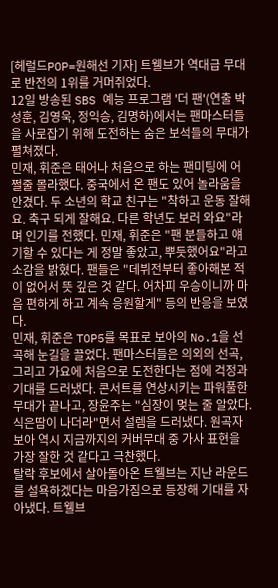[헤럴드POP=원해선 기자] 트웰브가 역대급 무대로 반전의 1위를 거머쥐었다.
12일 방송된 SBS 예능 프로그램 '더 팬'(연출 박성훈, 김영욱, 정익승, 김명하)에서는 팬마스터들을 사로잡기 위해 도전하는 숨은 보석들의 무대가 펼쳐졌다.
민재, 휘준은 태어나 처음으로 하는 팬미팅에 어쩔줄 몰라했다. 중국에서 온 팬도 있어 놀라움을 안겼다. 두 소년의 학교 친구는 "착하고 운동 잘해요. 축구 되게 잘해요. 다른 학년도 보러 와요"라며 인기를 전했다. 민재, 휘준은 "팬 분들하고 얘기할 수 있다는 게 정말 좋았고, 뿌듯했어요"라고 소감을 밝혔다. 팬들은 "데뷔전부터 좋아해본 적이 없어서 뜻 깊은 것 같다. 어차피 우승이니까 마음 편하게 하고 계속 응원할게" 등의 반응을 보였다.
민재, 휘준은 TOP5를 목표로 보아의 No.1을 선곡해 눈길을 끌었다. 팬마스터들은 의외의 선곡, 그리고 가요에 처음으로 도전한다는 점에 걱정과 기대를 드러냈다. 콘서트를 연상시키는 파워풀한 무대가 끝나고, 장윤주는 "심장이 멎는 줄 알았다. 식은땀이 나더라"면서 설렘을 드러냈다. 원곡자 보아 역시 지금까지의 커버무대 중 가사 표현을 가장 잘한 것 같다고 극찬했다.
탈락 후보에서 살아돌아온 트웰브는 지난 라운드를 설욕하겠다는 마음가짐으로 등장해 기대를 자아냈다. 트웰브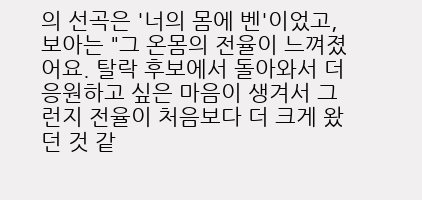의 선곡은 '너의 몸에 벤'이었고, 보아는 "그 온몸의 전율이 느껴졌어요. 탈락 후보에서 돌아와서 더 응원하고 싶은 마음이 생겨서 그런지 전율이 처음보다 더 크게 왔던 것 같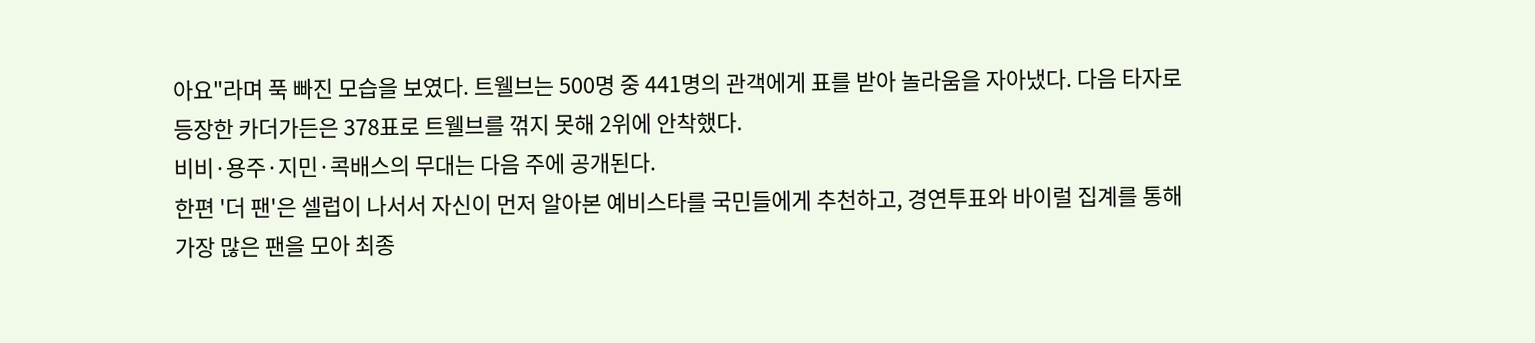아요"라며 푹 빠진 모습을 보였다. 트웰브는 500명 중 441명의 관객에게 표를 받아 놀라움을 자아냈다. 다음 타자로 등장한 카더가든은 378표로 트웰브를 꺾지 못해 2위에 안착했다.
비비·용주·지민·콕배스의 무대는 다음 주에 공개된다.
한편 '더 팬'은 셀럽이 나서서 자신이 먼저 알아본 예비스타를 국민들에게 추천하고, 경연투표와 바이럴 집계를 통해 가장 많은 팬을 모아 최종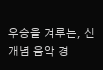우승을 겨루는, 신개념 음악 경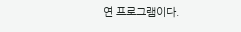연 프로그램이다.